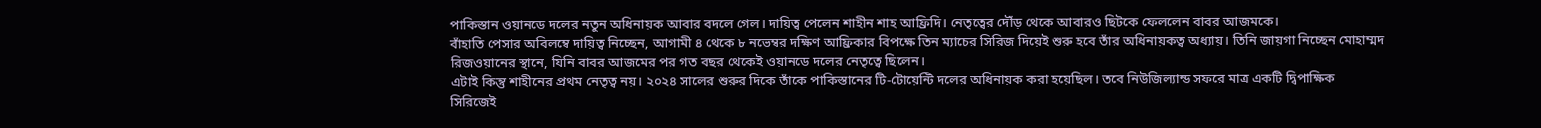পাকিস্তান ওয়ানডে দলের নতুন অধিনায়ক আবার বদলে গেল। দায়িত্ব পেলেন শাহীন শাহ আফ্রিদি। নেতৃত্বের দৌঁড় থেকে আবারও ছিটকে ফেললেন বাবর আজমকে।
বাঁহাতি পেসার অবিলম্বে দায়িত্ব নিচ্ছেন, আগামী ৪ থেকে ৮ নভেম্বর দক্ষিণ আফ্রিকার বিপক্ষে তিন ম্যাচের সিরিজ দিয়েই শুরু হবে তাঁর অধিনায়কত্ব অধ্যায়। তিনি জায়গা নিচ্ছেন মোহাম্মদ রিজওয়ানের স্থানে, যিনি বাবর আজমের পর গত বছর থেকেই ওয়ানডে দলের নেতৃত্বে ছিলেন।
এটাই কিন্তু শাহীনের প্রথম নেতৃত্ব নয়। ২০২৪ সালের শুরুর দিকে তাঁকে পাকিস্তানের টি-টোয়েন্টি দলের অধিনায়ক করা হয়েছিল। তবে নিউজিল্যান্ড সফরে মাত্র একটি দ্বিপাক্ষিক সিরিজেই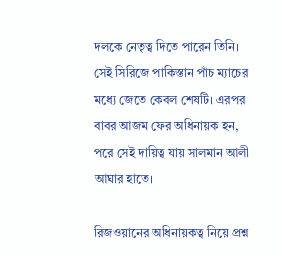দলকে নেতৃত্ব দিতে পারেন তিনি। সেই সিরিজে পাকিস্তান পাঁচ ম্যাচের মধ্যে জেতে কেবল শেষটি। এরপর বাবর আজম ফের অধিনায়ক হন, পরে সেই দায়িত্ব যায় সালমান আলী আঘার হাতে।

রিজওয়ানের অধিনায়কত্ব নিয়ে প্রশ্ন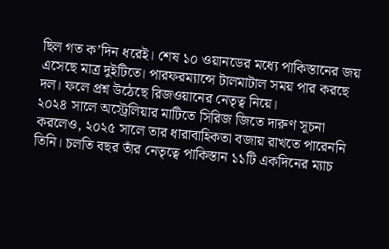ছিল গত ক’দিন ধরেই। শেষ ১০ ওয়ানডের মধ্যে পাকিস্তানের জয় এসেছে মাত্র দুইটিতে। পারফরম্যান্সে টালমাটাল সময় পার করছে দল। ফলে প্রশ্ন উঠেছে রিজওয়ানের নেতৃত্ব নিয়ে।
২০২৪ সালে অস্ট্রেলিয়ার মাটিতে সিরিজ জিতে দারুণ সূচনা করলেও, ২০২৫ সালে তার ধারাবাহিকতা বজায় রাখতে পারেননি তিনি। চলতি বছর তাঁর নেতৃত্বে পাকিস্তান ১১টি একদিনের ম্যাচ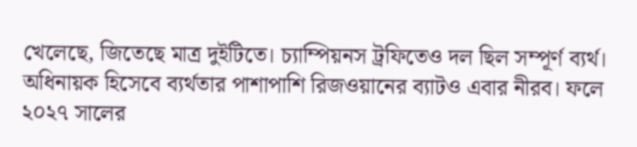খেলেছে, জিতেছে মাত্র দুইটিতে। চ্যাম্পিয়নস ট্রফিতেও দল ছিল সম্পূর্ণ ব্যর্থ।
অধিনায়ক হিসেবে ব্যর্থতার পাশাপাশি রিজওয়ানের ব্যাটও এবার নীরব। ফলে ২০২৭ সালের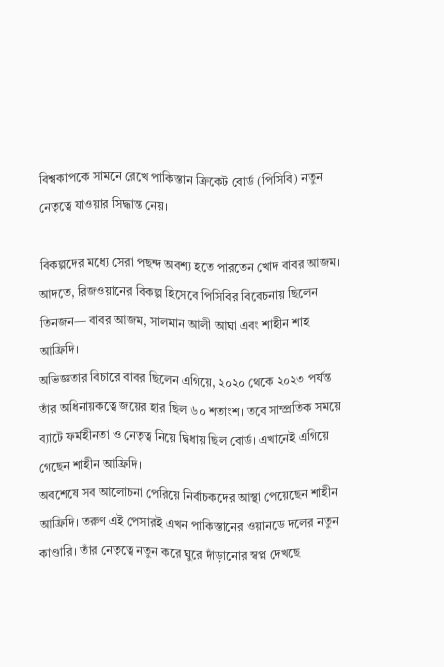বিশ্বকাপকে সামনে রেখে পাকিস্তান ক্রিকেট বোর্ড (পিসিবি) নতুন নেতৃত্বে যাওয়ার সিদ্ধান্ত নেয়।

বিকল্পদের মধ্যে সেরা পছন্দ অবশ্য হতে পারতেন খোদ বাবর আজম। আদতে, রিজওয়ানের বিকল্প হিসেবে পিসিবির বিবেচনায় ছিলেন তিনজন— বাবর আজম, সালমান আলী আঘা এবং শাহীন শাহ আফ্রিদি।
অভিজ্ঞতার বিচারে বাবর ছিলেন এগিয়ে, ২০২০ থেকে ২০২৩ পর্যন্ত তাঁর অধিনায়কত্বে জয়ের হার ছিল ৬০ শতাংশ। তবে সাম্প্রতিক সময়ে ব্যাটে ফর্মহীনতা ও নেতৃত্ব নিয়ে দ্বিধায় ছিল বোর্ড। এখানেই এগিয়ে গেছেন শাহীন আফ্রিদি।
অবশেষে সব আলোচনা পেরিয়ে নির্বাচকদের আস্থা পেয়েছেন শাহীন আফ্রিদি। তরুণ এই পেসারই এখন পাকিস্তানের ওয়ানডে দলের নতুন কাণ্ডারি। তাঁর নেতৃত্বে নতুন করে ঘুরে দাঁড়ানোর স্বপ্ন দেখছে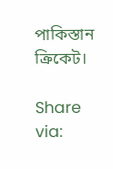পাকিস্তান ক্রিকেট।

Share via: